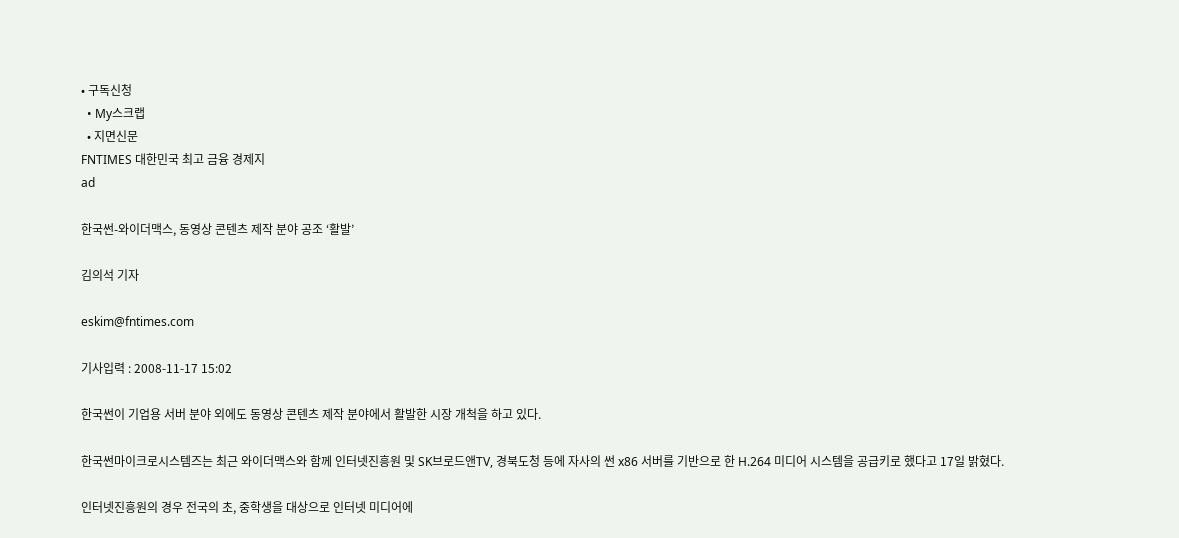• 구독신청
  • My스크랩
  • 지면신문
FNTIMES 대한민국 최고 금융 경제지
ad

한국썬-와이더맥스, 동영상 콘텐츠 제작 분야 공조 ‘활발’

김의석 기자

eskim@fntimes.com

기사입력 : 2008-11-17 15:02

한국썬이 기업용 서버 분야 외에도 동영상 콘텐츠 제작 분야에서 활발한 시장 개척을 하고 있다.

한국썬마이크로시스템즈는 최근 와이더맥스와 함께 인터넷진흥원 및 SK브로드앤TV, 경북도청 등에 자사의 썬 x86 서버를 기반으로 한 H.264 미디어 시스템을 공급키로 했다고 17일 밝혔다.

인터넷진흥원의 경우 전국의 초, 중학생을 대상으로 인터넷 미디어에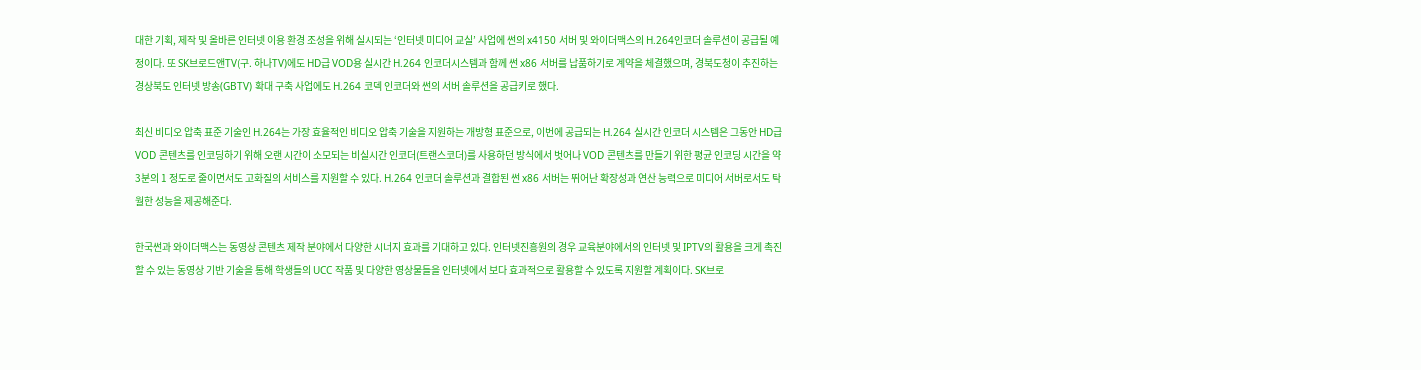대한 기획, 제작 및 올바른 인터넷 이용 환경 조성을 위해 실시되는 ‘인터넷 미디어 교실’ 사업에 썬의 x4150 서버 및 와이더맥스의 H.264인코더 솔루션이 공급될 예정이다. 또 SK브로드앤TV(구. 하나TV)에도 HD급 VOD용 실시간 H.264 인코더시스템과 함께 썬 x86 서버를 납품하기로 계약을 체결했으며, 경북도청이 추진하는 경상북도 인터넷 방송(GBTV) 확대 구축 사업에도 H.264 코덱 인코더와 썬의 서버 솔루션을 공급키로 했다.

최신 비디오 압축 표준 기술인 H.264는 가장 효율적인 비디오 압축 기술을 지원하는 개방형 표준으로, 이번에 공급되는 H.264 실시간 인코더 시스템은 그동안 HD급 VOD 콘텐츠를 인코딩하기 위해 오랜 시간이 소모되는 비실시간 인코더(트랜스코더)를 사용하던 방식에서 벗어나 VOD 콘텐츠를 만들기 위한 평균 인코딩 시간을 약 3분의 1 정도로 줄이면서도 고화질의 서비스를 지원할 수 있다. H.264 인코더 솔루션과 결합된 썬 x86 서버는 뛰어난 확장성과 연산 능력으로 미디어 서버로서도 탁월한 성능을 제공해준다.

한국썬과 와이더맥스는 동영상 콘텐츠 제작 분야에서 다양한 시너지 효과를 기대하고 있다. 인터넷진흥원의 경우 교육분야에서의 인터넷 및 IPTV의 활용을 크게 촉진할 수 있는 동영상 기반 기술을 통해 학생들의 UCC 작품 및 다양한 영상물들을 인터넷에서 보다 효과적으로 활용할 수 있도록 지원할 계획이다. SK브로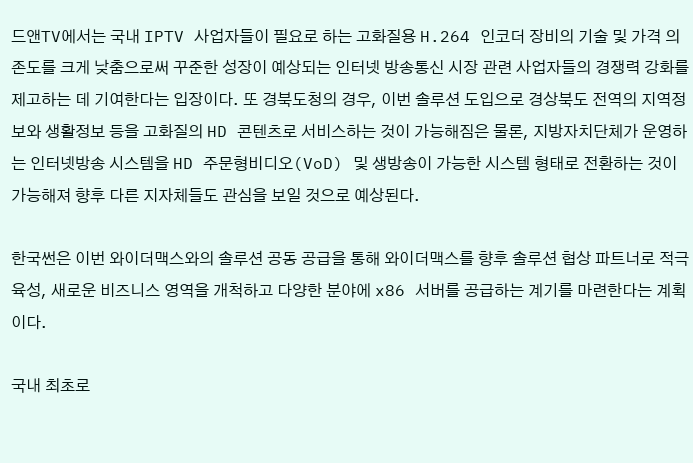드앤TV에서는 국내 IPTV 사업자들이 필요로 하는 고화질용 H.264 인코더 장비의 기술 및 가격 의존도를 크게 낮춤으로써 꾸준한 성장이 예상되는 인터넷 방송통신 시장 관련 사업자들의 경쟁력 강화를 제고하는 데 기여한다는 입장이다. 또 경북도청의 경우, 이번 솔루션 도입으로 경상북도 전역의 지역정보와 생활정보 등을 고화질의 HD 콘텐츠로 서비스하는 것이 가능해짐은 물론, 지방자치단체가 운영하는 인터넷방송 시스템을 HD 주문형비디오(VoD) 및 생방송이 가능한 시스템 형태로 전환하는 것이 가능해져 향후 다른 지자체들도 관심을 보일 것으로 예상된다.

한국썬은 이번 와이더맥스와의 솔루션 공동 공급을 통해 와이더맥스를 향후 솔루션 협상 파트너로 적극 육성, 새로운 비즈니스 영역을 개척하고 다양한 분야에 x86 서버를 공급하는 계기를 마련한다는 계획이다.

국내 최초로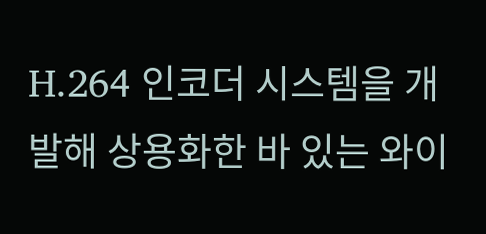H.264 인코더 시스템을 개발해 상용화한 바 있는 와이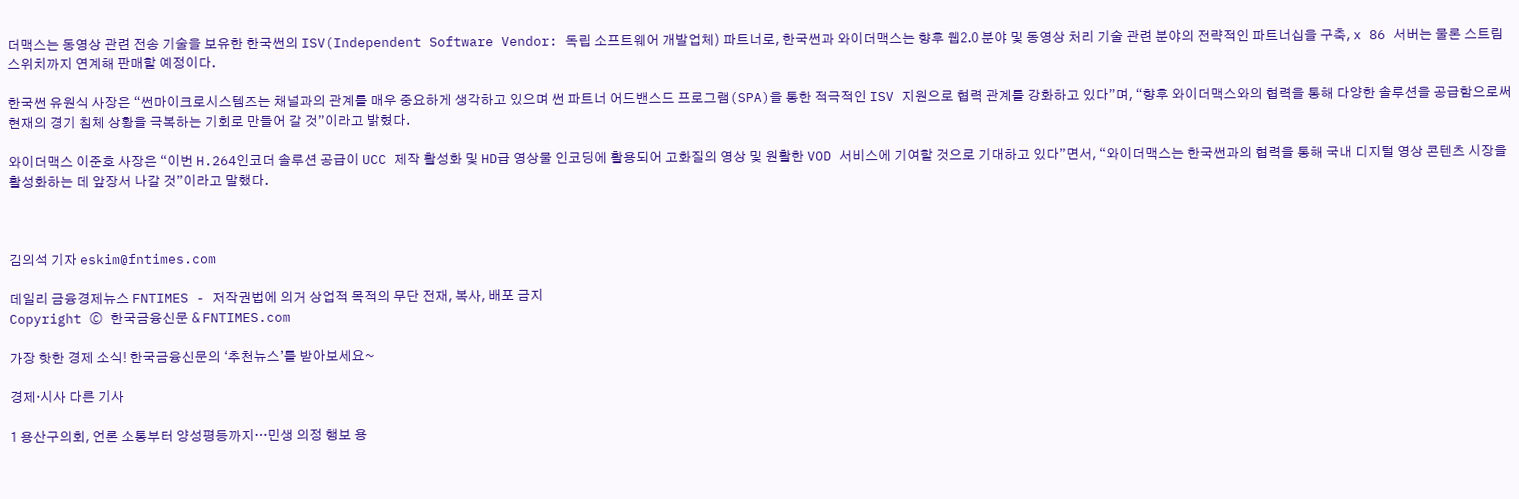더맥스는 동영상 관련 전송 기술을 보유한 한국썬의 ISV(Independent Software Vendor: 독립 소프트웨어 개발업체) 파트너로, 한국썬과 와이더맥스는 향후 웹2.0 분야 및 동영상 처리 기술 관련 분야의 전략적인 파트너십을 구축, x 86 서버는 물론 스트림 스위치까지 연계해 판매할 예정이다.

한국썬 유원식 사장은 “썬마이크로시스템즈는 채널과의 관계를 매우 중요하게 생각하고 있으며 썬 파트너 어드밴스드 프로그램(SPA)을 통한 적극적인 ISV 지원으로 협력 관계를 강화하고 있다”며, “향후 와이더맥스와의 협력을 통해 다양한 솔루션을 공급함으로써 현재의 경기 침체 상황을 극복하는 기회로 만들어 갈 것”이라고 밝혔다.

와이더맥스 이준호 사장은 “이번 H.264인코더 솔루션 공급이 UCC 제작 활성화 및 HD급 영상물 인코딩에 활용되어 고화질의 영상 및 원활한 VOD 서비스에 기여할 것으로 기대하고 있다”면서, “와이더맥스는 한국썬과의 협력을 통해 국내 디지털 영상 콘텐츠 시장을 활성화하는 데 앞장서 나갈 것”이라고 말했다.



김의석 기자 eskim@fntimes.com

데일리 금융경제뉴스 FNTIMES - 저작권법에 의거 상업적 목적의 무단 전재, 복사, 배포 금지
Copyright ⓒ 한국금융신문 & FNTIMES.com

가장 핫한 경제 소식! 한국금융신문의 ‘추천뉴스’를 받아보세요~

경제·시사 다른 기사

1 용산구의회, 언론 소통부터 양성평등까지…민생 의정 행보 용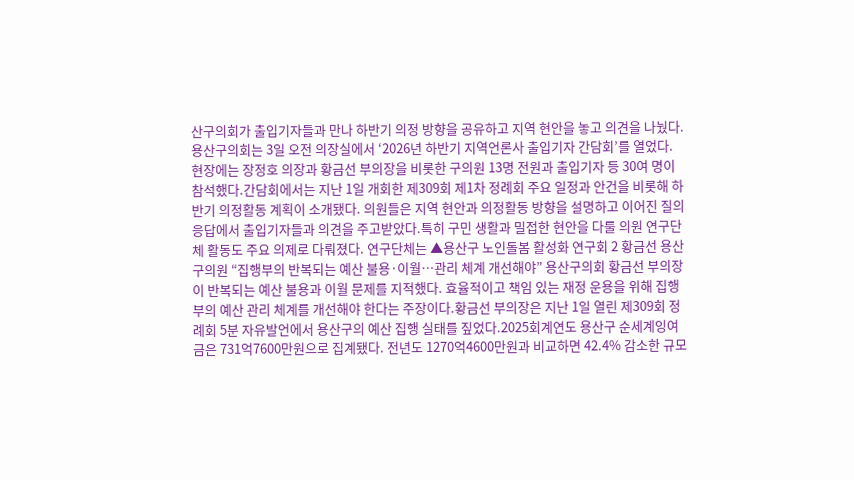산구의회가 출입기자들과 만나 하반기 의정 방향을 공유하고 지역 현안을 놓고 의견을 나눴다.용산구의회는 3일 오전 의장실에서 ‘2026년 하반기 지역언론사 출입기자 간담회’를 열었다. 현장에는 장정호 의장과 황금선 부의장을 비롯한 구의원 13명 전원과 출입기자 등 30여 명이 참석했다.간담회에서는 지난 1일 개회한 제309회 제1차 정례회 주요 일정과 안건을 비롯해 하반기 의정활동 계획이 소개됐다. 의원들은 지역 현안과 의정활동 방향을 설명하고 이어진 질의응답에서 출입기자들과 의견을 주고받았다.특히 구민 생활과 밀접한 현안을 다룰 의원 연구단체 활동도 주요 의제로 다뤄졌다. 연구단체는 ▲용산구 노인돌봄 활성화 연구회 2 황금선 용산구의원 “집행부의 반복되는 예산 불용·이월…관리 체계 개선해야” 용산구의회 황금선 부의장이 반복되는 예산 불용과 이월 문제를 지적했다. 효율적이고 책임 있는 재정 운용을 위해 집행부의 예산 관리 체계를 개선해야 한다는 주장이다.황금선 부의장은 지난 1일 열린 제309회 정례회 5분 자유발언에서 용산구의 예산 집행 실태를 짚었다.2025회계연도 용산구 순세계잉여금은 731억7600만원으로 집계됐다. 전년도 1270억4600만원과 비교하면 42.4% 감소한 규모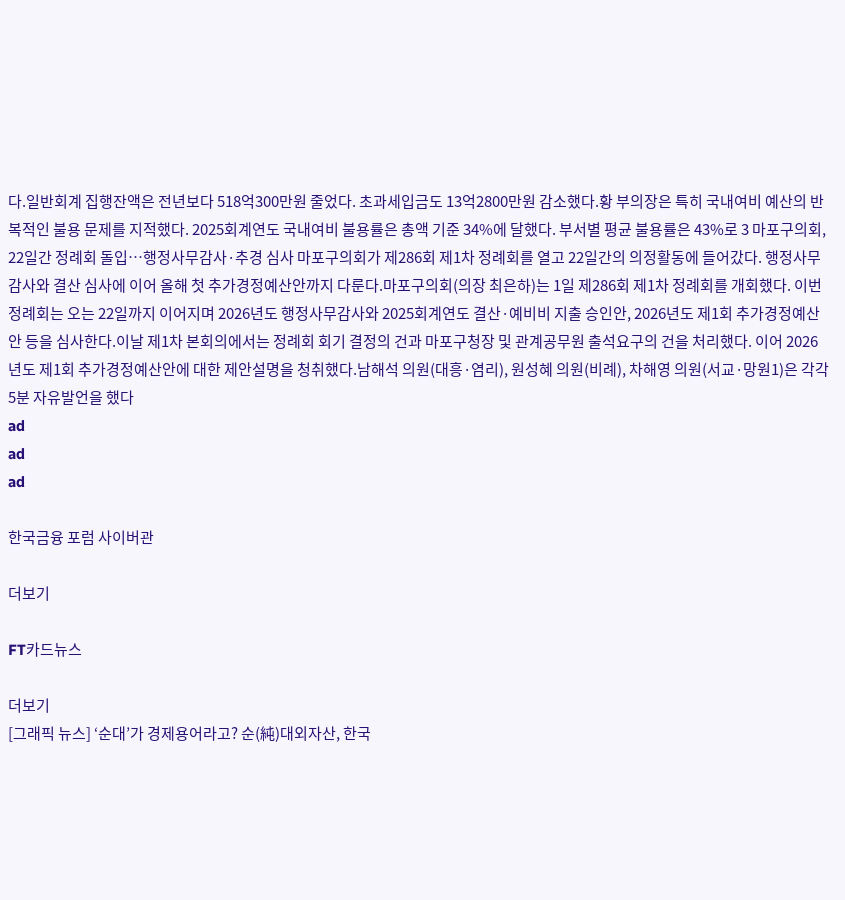다.일반회계 집행잔액은 전년보다 518억300만원 줄었다. 초과세입금도 13억2800만원 감소했다.황 부의장은 특히 국내여비 예산의 반복적인 불용 문제를 지적했다. 2025회계연도 국내여비 불용률은 총액 기준 34%에 달했다. 부서별 평균 불용률은 43%로 3 마포구의회, 22일간 정례회 돌입…행정사무감사·추경 심사 마포구의회가 제286회 제1차 정례회를 열고 22일간의 의정활동에 들어갔다. 행정사무감사와 결산 심사에 이어 올해 첫 추가경정예산안까지 다룬다.마포구의회(의장 최은하)는 1일 제286회 제1차 정례회를 개회했다. 이번 정례회는 오는 22일까지 이어지며 2026년도 행정사무감사와 2025회계연도 결산·예비비 지출 승인안, 2026년도 제1회 추가경정예산안 등을 심사한다.이날 제1차 본회의에서는 정례회 회기 결정의 건과 마포구청장 및 관계공무원 출석요구의 건을 처리했다. 이어 2026년도 제1회 추가경정예산안에 대한 제안설명을 청취했다.남해석 의원(대흥·염리), 원성혜 의원(비례), 차해영 의원(서교·망원1)은 각각 5분 자유발언을 했다
ad
ad
ad

한국금융 포럼 사이버관

더보기

FT카드뉴스

더보기
[그래픽 뉴스] ‘순대’가 경제용어라고? 순(純)대외자산, 한국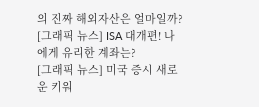의 진짜 해외자산은 얼마일까?
[그래픽 뉴스] ISA 대개편! 나에게 유리한 계좌는?
[그래픽 뉴스] 미국 증시 새로운 키워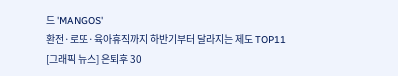드 'MANGOS'
환전·로또·육아휴직까지 하반기부터 달라지는 제도 TOP11
[그래픽 뉴스] 은퇴후 30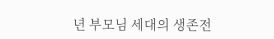년 부모님 세대의 생존전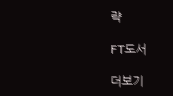략

FT도서

더보기